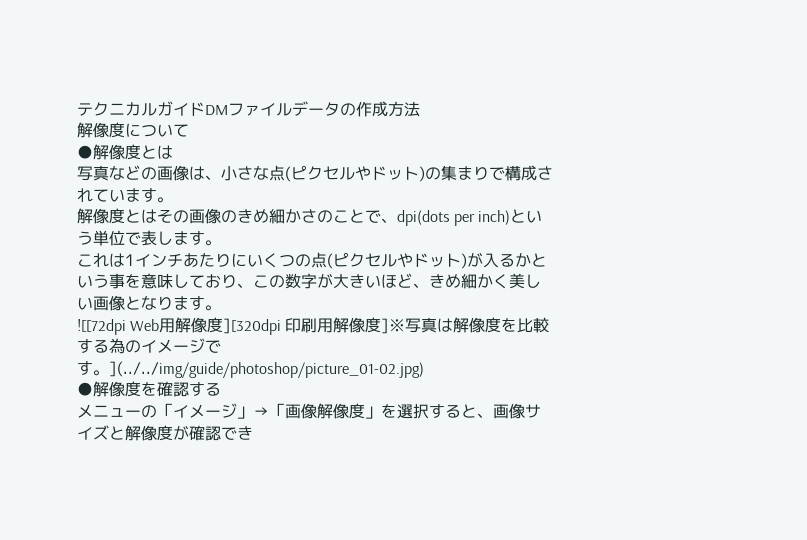テクニカルガイドDMファイルデータの作成方法
解像度について
●解像度とは
写真などの画像は、小さな点(ピクセルやドット)の集まりで構成されています。
解像度とはその画像のきめ細かさのことで、dpi(dots per inch)という単位で表します。
これは1インチあたりにいくつの点(ピクセルやドット)が入るかという事を意味しており、この数字が大きいほど、きめ細かく美しい画像となります。
![[72dpi Web用解像度][320dpi 印刷用解像度]※写真は解像度を比較する為のイメージです。](../../img/guide/photoshop/picture_01-02.jpg)
●解像度を確認する
メニューの「イメージ」→「画像解像度」を選択すると、画像サイズと解像度が確認でき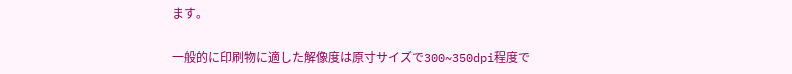ます。

一般的に印刷物に適した解像度は原寸サイズで300~350dpi程度で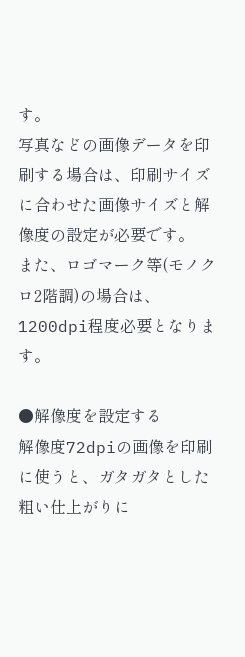す。
写真などの画像データを印刷する場合は、印刷サイズに合わせた画像サイズと解像度の設定が必要です。
また、ロゴマーク等(モノクロ2階調)の場合は、1200dpi程度必要となります。

●解像度を設定する
解像度72dpiの画像を印刷に使うと、ガタガタとした粗い仕上がりに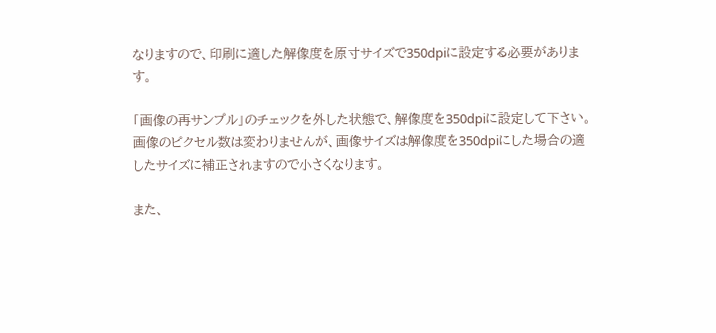なりますので、印刷に適した解像度を原寸サイズで350dpiに設定する必要があります。

「画像の再サンプル」のチェックを外した状態で、解像度を350dpiに設定して下さい。 画像のピクセル数は変わりませんが、画像サイズは解像度を350dpiにした場合の適したサイズに補正されますので小さくなります。

また、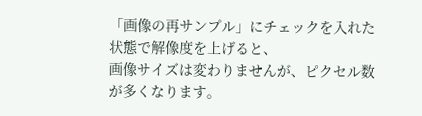「画像の再サンプル」にチェックを入れた状態で解像度を上げると、
画像サイズは変わりませんが、ピクセル数が多くなります。